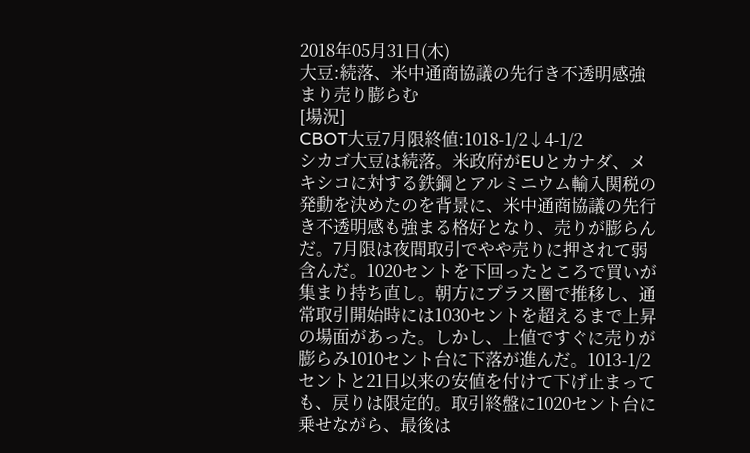2018年05月31日(木)
大豆:続落、米中通商協議の先行き不透明感強まり売り膨らむ
[場況]
CBOT大豆7月限終値:1018-1/2↓4-1/2
シカゴ大豆は続落。米政府がEUとカナダ、メキシコに対する鉄鋼とアルミニウム輸入関税の発動を決めたのを背景に、米中通商協議の先行き不透明感も強まる格好となり、売りが膨らんだ。7月限は夜間取引でやや売りに押されて弱含んだ。1020セントを下回ったところで買いが集まり持ち直し。朝方にプラス圏で推移し、通常取引開始時には1030セントを超えるまで上昇の場面があった。しかし、上値ですぐに売りが膨らみ1010セント台に下落が進んだ。1013-1/2セントと21日以来の安値を付けて下げ止まっても、戻りは限定的。取引終盤に1020セント台に乗せながら、最後は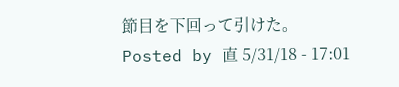節目を下回って引けた。
Posted by 直 5/31/18 - 17:01